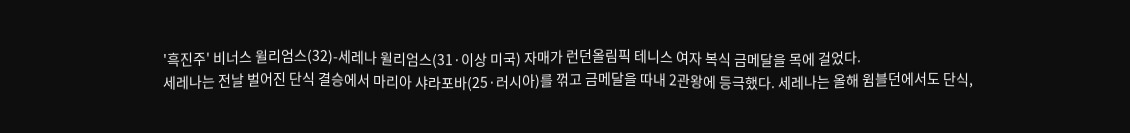'흑진주' 비너스 윌리엄스(32)-세레나 윌리엄스(31·이상 미국) 자매가 런던올림픽 테니스 여자 복식 금메달을 목에 걸었다.
세레나는 전날 벌어진 단식 결승에서 마리아 샤라포바(25·러시아)를 꺾고 금메달을 따내 2관왕에 등극했다. 세레나는 올해 윔블던에서도 단식,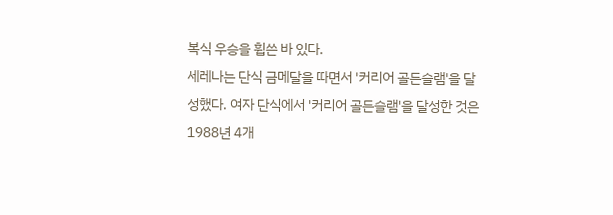복식 우승을 휩쓴 바 있다.
세레나는 단식 금메달을 따면서 '커리어 골든슬램'을 달성했다. 여자 단식에서 '커리어 골든슬램'을 달성한 것은 1988년 4개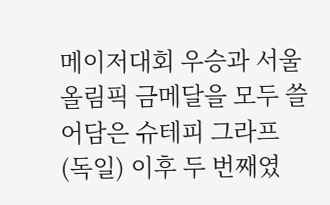메이저대회 우승과 서울올림픽 금메달을 모두 쓸어담은 슈테피 그라프(독일) 이후 두 번째였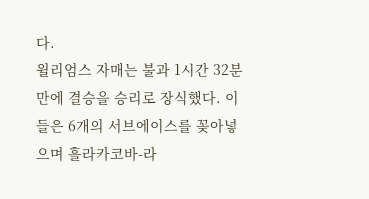다.
윌리엄스 자매는 불과 1시간 32분 만에 결승을 승리로 장식했다. 이들은 6개의 서브에이스를 꽂아넣으며 흘라카코바-라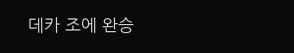데카 조에 완승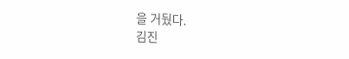을 거뒀다.
김진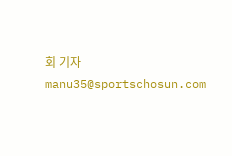회 기자 manu35@sportschosun.com